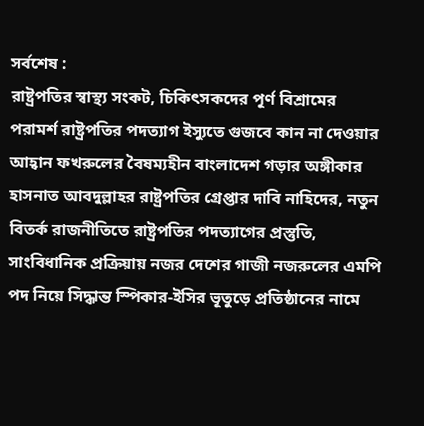সর্বশেষ :
রাষ্ট্রপতির স্বাস্থ্য সংকট, চিকিৎসকদের পূর্ণ বিশ্রামের পরামর্শ রাষ্ট্রপতির পদত্যাগ ইস্যুতে গুজবে কান না দেওয়ার আহ্বান ফখরুলের বৈষম্যহীন বাংলাদেশ গড়ার অঙ্গীকার হাসনাত আবদুল্লাহর রাষ্ট্রপতির গ্রেপ্তার দাবি নাহিদের, নতুন বিতর্ক রাজনীতিতে রাষ্ট্রপতির পদত্যাগের প্রস্তুতি, সাংবিধানিক প্রক্রিয়ায় নজর দেশের গাজী নজরুলের এমপি পদ নিয়ে সিদ্ধান্ত স্পিকার-ইসির ভূতুড়ে প্রতিষ্ঠানের নামে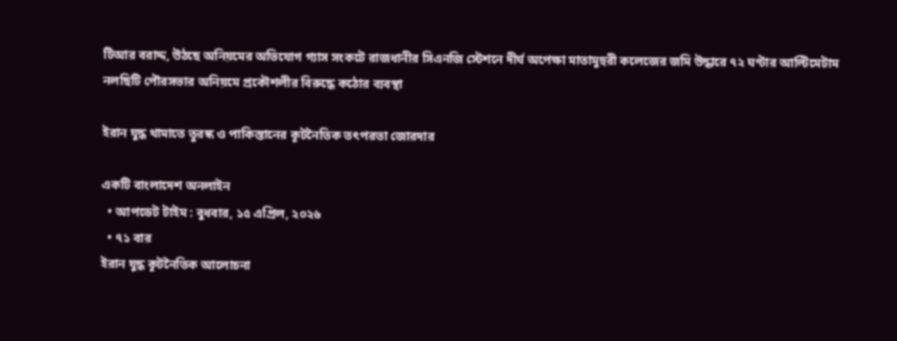টিআর বরাদ্দ, উঠছে অনিয়মের অভিযোগ গ্যাস সংকটে রাজধানীর সিএনজি স্টেশনে দীর্ঘ অপেক্ষা মাতামুহুরী কলেজের জমি উদ্ধারে ৭২ ঘণ্টার আল্টিমেটাম নলছিটি পৌরসভার অনিয়মে প্রকৌশলীর বিরুদ্ধে কঠোর ব্যবস্থা

ইরান যুদ্ধ থামাতে তুরস্ক ও পাকিস্তানের কূটনৈতিক তৎপরতা জোরদার

একটি বাংলাদেশ অনলাইন
  • আপডেট টাইম : বুধবার, ১৫ এপ্রিল, ২০২৬
  • ৭১ বার
ইরান যুদ্ধ কূটনৈতিক আলোচনা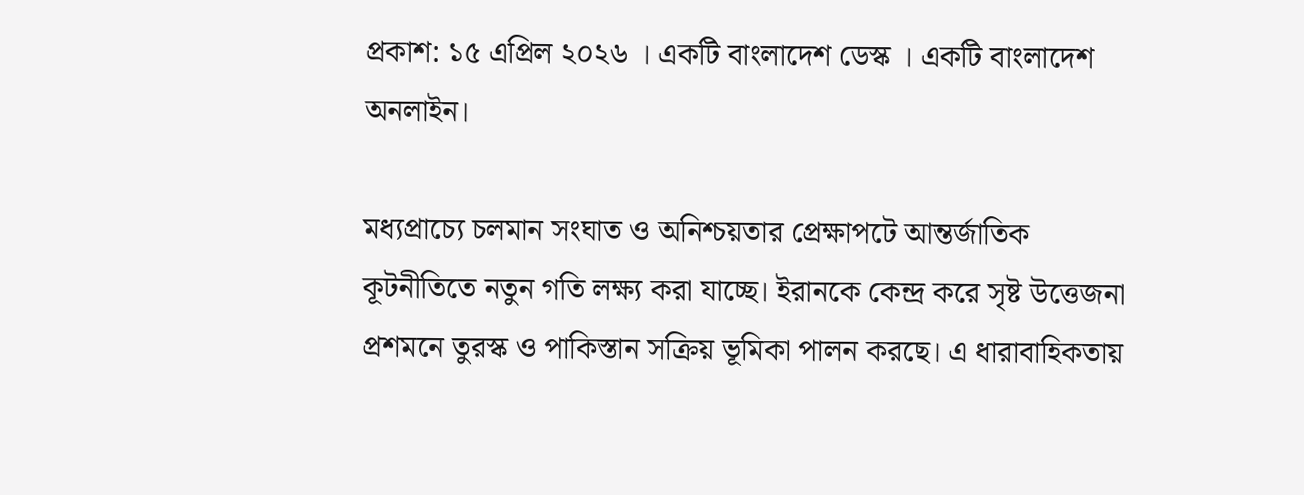প্রকাশ: ১৫ এপ্রিল ২০২৬ । একটি বাংলাদেশ ডেস্ক । একটি বাংলাদেশ অনলাইন।

মধ্যপ্রাচ্যে চলমান সংঘাত ও অনিশ্চয়তার প্রেক্ষাপটে আন্তর্জাতিক কূটনীতিতে নতুন গতি লক্ষ্য করা যাচ্ছে। ইরানকে কেন্দ্র করে সৃষ্ট উত্তেজনা প্রশমনে তুরস্ক ও পাকিস্তান সক্রিয় ভূমিকা পালন করছে। এ ধারাবাহিকতায়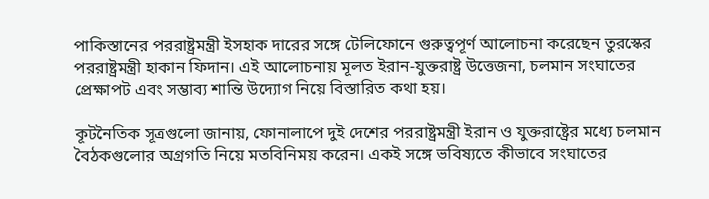পাকিস্তানের পররাষ্ট্রমন্ত্রী ইসহাক দারের সঙ্গে টেলিফোনে গুরুত্বপূর্ণ আলোচনা করেছেন তুরস্কের পররাষ্ট্রমন্ত্রী হাকান ফিদান। এই আলোচনায় মূলত ইরান-যুক্তরাষ্ট্র উত্তেজনা, চলমান সংঘাতের প্রেক্ষাপট এবং সম্ভাব্য শান্তি উদ্যোগ নিয়ে বিস্তারিত কথা হয়।

কূটনৈতিক সূত্রগুলো জানায়, ফোনালাপে দুই দেশের পররাষ্ট্রমন্ত্রী ইরান ও যুক্তরাষ্ট্রের মধ্যে চলমান বৈঠকগুলোর অগ্রগতি নিয়ে মতবিনিময় করেন। একই সঙ্গে ভবিষ্যতে কীভাবে সংঘাতের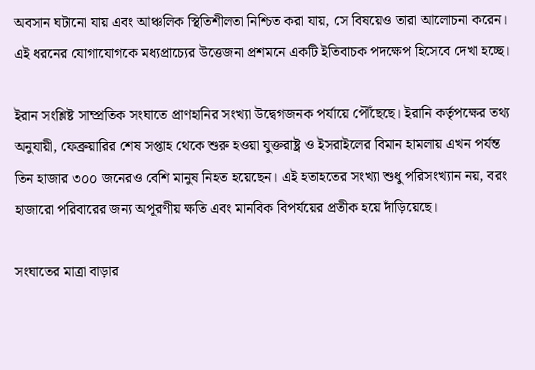অবসান ঘটানো যায় এবং আঞ্চলিক স্থিতিশীলতা নিশ্চিত করা যায়, সে বিষয়েও তারা আলোচনা করেন। এই ধরনের যোগাযোগকে মধ্যপ্রাচ্যের উত্তেজনা প্রশমনে একটি ইতিবাচক পদক্ষেপ হিসেবে দেখা হচ্ছে।

ইরান সংশ্লিষ্ট সাম্প্রতিক সংঘাতে প্রাণহানির সংখ্যা উদ্বেগজনক পর্যায়ে পৌঁছেছে। ইরানি কর্তৃপক্ষের তথ্য অনুযায়ী, ফেব্রুয়ারির শেষ সপ্তাহ থেকে শুরু হওয়া যুক্তরাষ্ট্র ও ইসরাইলের বিমান হামলায় এখন পর্যন্ত তিন হাজার ৩০০ জনেরও বেশি মানুষ নিহত হয়েছেন। এই হতাহতের সংখ্যা শুধু পরিসংখ্যান নয়, বরং হাজারো পরিবারের জন্য অপূরণীয় ক্ষতি এবং মানবিক বিপর্যয়ের প্রতীক হয়ে দাঁড়িয়েছে।

সংঘাতের মাত্রা বাড়ার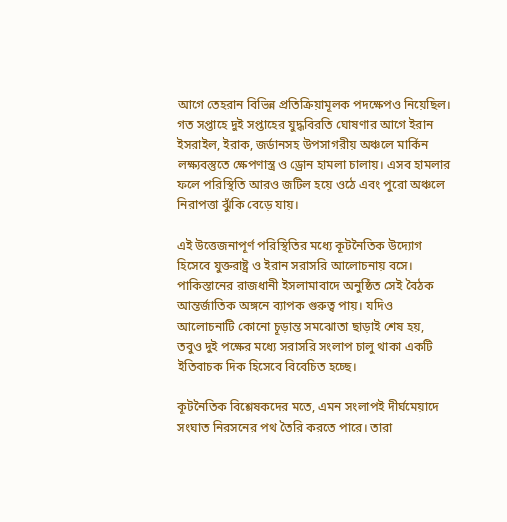আগে তেহরান বিভিন্ন প্রতিক্রিয়ামূলক পদক্ষেপও নিয়েছিল। গত সপ্তাহে দুই সপ্তাহের যুদ্ধবিরতি ঘোষণার আগে ইরান ইসরাইল, ইরাক, জর্ডানসহ উপসাগরীয় অঞ্চলে মার্কিন লক্ষ্যবস্তুতে ক্ষেপণাস্ত্র ও ড্রোন হামলা চালায়। এসব হামলার ফলে পরিস্থিতি আরও জটিল হয়ে ওঠে এবং পুরো অঞ্চলে নিরাপত্তা ঝুঁকি বেড়ে যায়।

এই উত্তেজনাপূর্ণ পরিস্থিতির মধ্যে কূটনৈতিক উদ্যোগ হিসেবে যুক্তরাষ্ট্র ও ইরান সরাসরি আলোচনায় বসে। পাকিস্তানের রাজধানী ইসলামাবাদে অনুষ্ঠিত সেই বৈঠক আন্তর্জাতিক অঙ্গনে ব্যাপক গুরুত্ব পায়। যদিও আলোচনাটি কোনো চূড়ান্ত সমঝোতা ছাড়াই শেষ হয়, তবুও দুই পক্ষের মধ্যে সরাসরি সংলাপ চালু থাকা একটি ইতিবাচক দিক হিসেবে বিবেচিত হচ্ছে।

কূটনৈতিক বিশ্লেষকদের মতে, এমন সংলাপই দীর্ঘমেয়াদে সংঘাত নিরসনের পথ তৈরি করতে পারে। তারা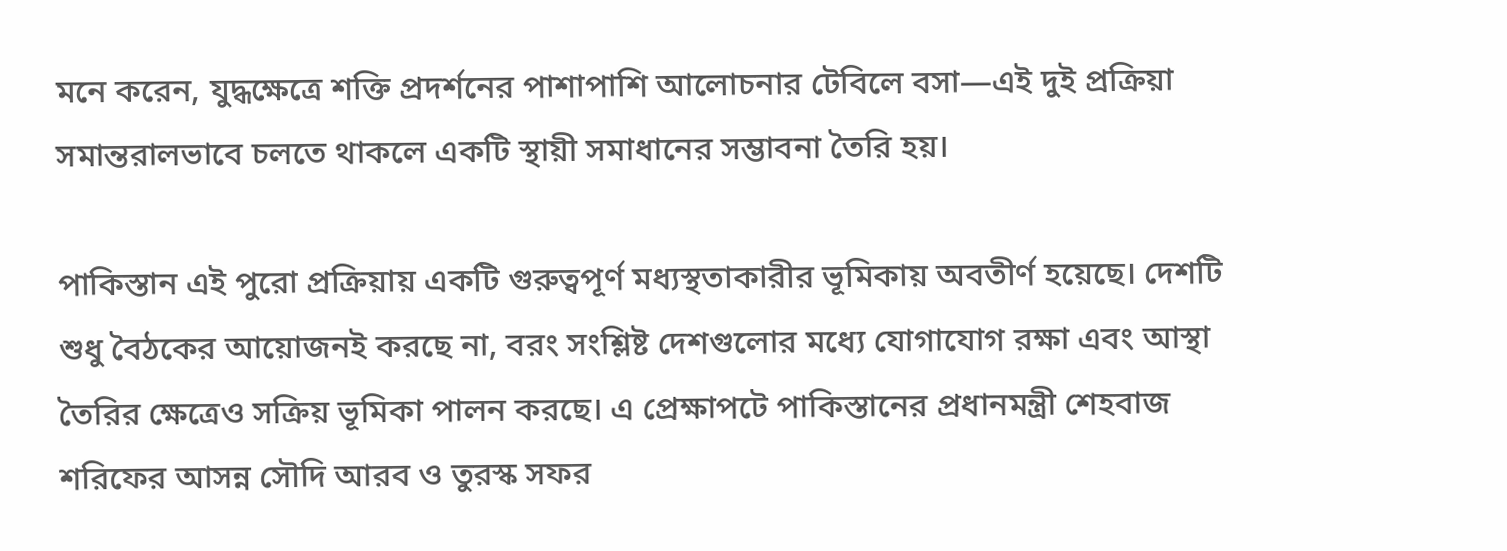মনে করেন, যুদ্ধক্ষেত্রে শক্তি প্রদর্শনের পাশাপাশি আলোচনার টেবিলে বসা—এই দুই প্রক্রিয়া সমান্তরালভাবে চলতে থাকলে একটি স্থায়ী সমাধানের সম্ভাবনা তৈরি হয়।

পাকিস্তান এই পুরো প্রক্রিয়ায় একটি গুরুত্বপূর্ণ মধ্যস্থতাকারীর ভূমিকায় অবতীর্ণ হয়েছে। দেশটি শুধু বৈঠকের আয়োজনই করছে না, বরং সংশ্লিষ্ট দেশগুলোর মধ্যে যোগাযোগ রক্ষা এবং আস্থা তৈরির ক্ষেত্রেও সক্রিয় ভূমিকা পালন করছে। এ প্রেক্ষাপটে পাকিস্তানের প্রধানমন্ত্রী শেহবাজ শরিফের আসন্ন সৌদি আরব ও তুরস্ক সফর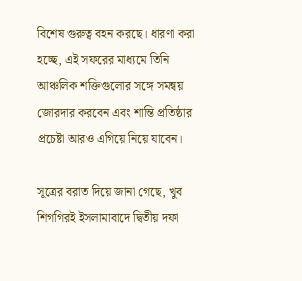বিশেষ গুরুত্ব বহন করছে। ধারণা করা হচ্ছে, এই সফরের মাধ্যমে তিনি আঞ্চলিক শক্তিগুলোর সঙ্গে সমন্বয় জোরদার করবেন এবং শান্তি প্রতিষ্ঠার প্রচেষ্টা আরও এগিয়ে নিয়ে যাবেন।

সূত্রের বরাত দিয়ে জানা গেছে, খুব শিগগিরই ইসলামাবাদে দ্বিতীয় দফা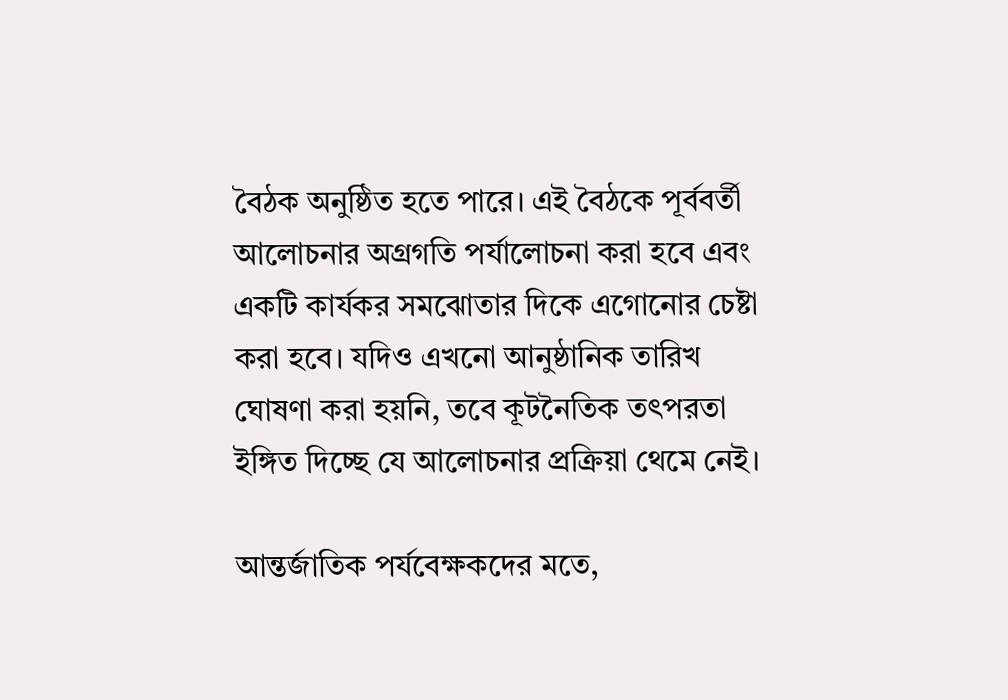বৈঠক অনুষ্ঠিত হতে পারে। এই বৈঠকে পূর্ববর্তী আলোচনার অগ্রগতি পর্যালোচনা করা হবে এবং একটি কার্যকর সমঝোতার দিকে এগোনোর চেষ্টা করা হবে। যদিও এখনো আনুষ্ঠানিক তারিখ ঘোষণা করা হয়নি, তবে কূটনৈতিক তৎপরতা ইঙ্গিত দিচ্ছে যে আলোচনার প্রক্রিয়া থেমে নেই।

আন্তর্জাতিক পর্যবেক্ষকদের মতে,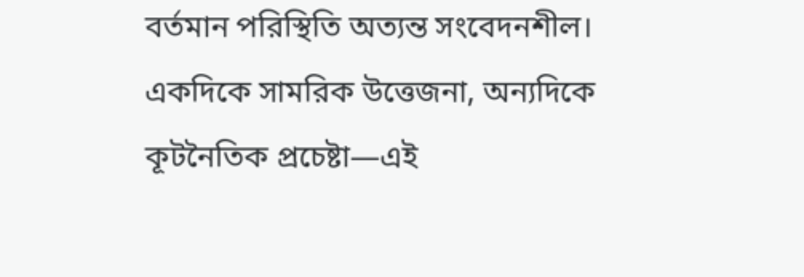বর্তমান পরিস্থিতি অত্যন্ত সংবেদনশীল। একদিকে সামরিক উত্তেজনা, অন্যদিকে কূটনৈতিক প্রচেষ্টা—এই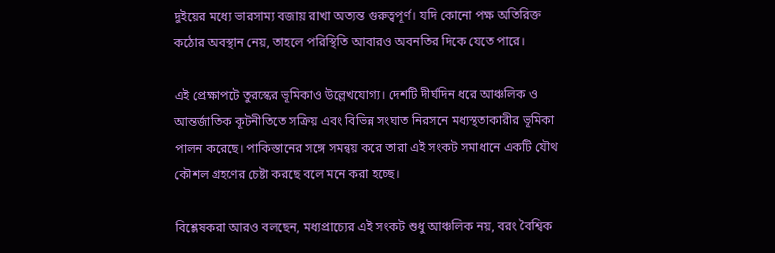দুইয়ের মধ্যে ভারসাম্য বজায় রাখা অত্যন্ত গুরুত্বপূর্ণ। যদি কোনো পক্ষ অতিরিক্ত কঠোর অবস্থান নেয়, তাহলে পরিস্থিতি আবারও অবনতির দিকে যেতে পারে।

এই প্রেক্ষাপটে তুরস্কের ভূমিকাও উল্লেখযোগ্য। দেশটি দীর্ঘদিন ধরে আঞ্চলিক ও আন্তর্জাতিক কূটনীতিতে সক্রিয় এবং বিভিন্ন সংঘাত নিরসনে মধ্যস্থতাকারীর ভূমিকা পালন করেছে। পাকিস্তানের সঙ্গে সমন্বয় করে তারা এই সংকট সমাধানে একটি যৌথ কৌশল গ্রহণের চেষ্টা করছে বলে মনে করা হচ্ছে।

বিশ্লেষকরা আরও বলছেন, মধ্যপ্রাচ্যের এই সংকট শুধু আঞ্চলিক নয়, বরং বৈশ্বিক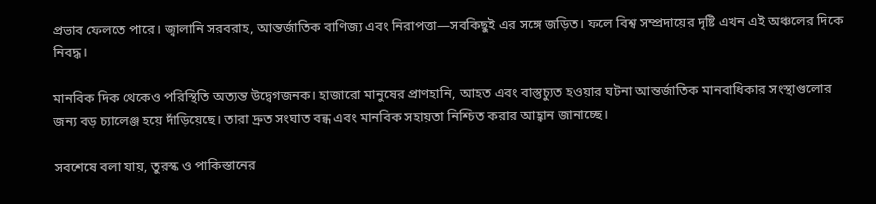প্রভাব ফেলতে পারে। জ্বালানি সরবরাহ, আন্তর্জাতিক বাণিজ্য এবং নিরাপত্তা—সবকিছুই এর সঙ্গে জড়িত। ফলে বিশ্ব সম্প্রদায়ের দৃষ্টি এখন এই অঞ্চলের দিকে নিবদ্ধ।

মানবিক দিক থেকেও পরিস্থিতি অত্যন্ত উদ্বেগজনক। হাজারো মানুষের প্রাণহানি, আহত এবং বাস্তুচ্যুত হওয়ার ঘটনা আন্তর্জাতিক মানবাধিকার সংস্থাগুলোর জন্য বড় চ্যালেঞ্জ হয়ে দাঁড়িয়েছে। তারা দ্রুত সংঘাত বন্ধ এবং মানবিক সহায়তা নিশ্চিত করার আহ্বান জানাচ্ছে।

সবশেষে বলা যায়, তুরস্ক ও পাকিস্তানের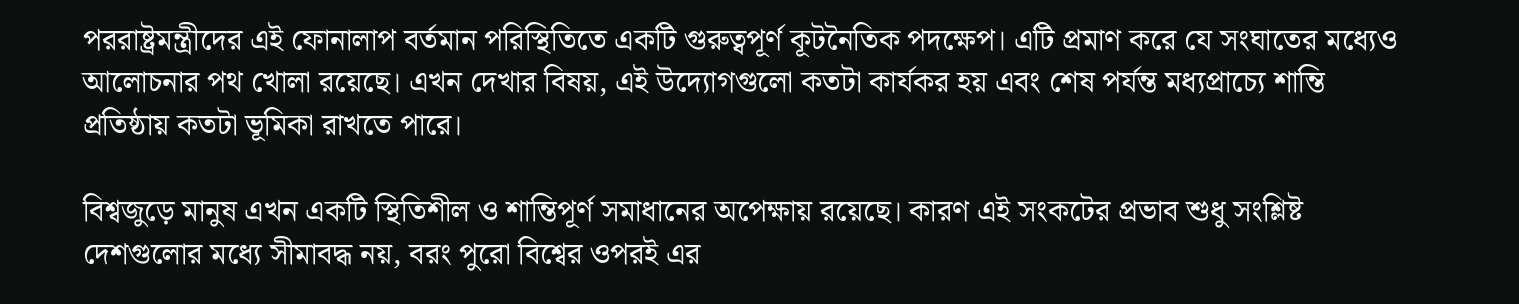পররাষ্ট্রমন্ত্রীদের এই ফোনালাপ বর্তমান পরিস্থিতিতে একটি গুরুত্বপূর্ণ কূটনৈতিক পদক্ষেপ। এটি প্রমাণ করে যে সংঘাতের মধ্যেও আলোচনার পথ খোলা রয়েছে। এখন দেখার বিষয়, এই উদ্যোগগুলো কতটা কার্যকর হয় এবং শেষ পর্যন্ত মধ্যপ্রাচ্যে শান্তি প্রতিষ্ঠায় কতটা ভূমিকা রাখতে পারে।

বিশ্বজুড়ে মানুষ এখন একটি স্থিতিশীল ও শান্তিপূর্ণ সমাধানের অপেক্ষায় রয়েছে। কারণ এই সংকটের প্রভাব শুধু সংশ্লিষ্ট দেশগুলোর মধ্যে সীমাবদ্ধ নয়, বরং পুরো বিশ্বের ওপরই এর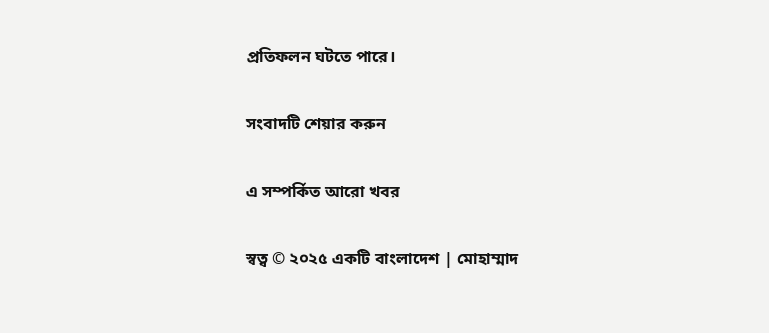প্রতিফলন ঘটতে পারে।

সংবাদটি শেয়ার করুন

এ সম্পর্কিত আরো খবর

স্বত্ব © ২০২৫ একটি বাংলাদেশ | মোহাম্মাদ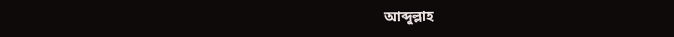আব্দুল্লাহ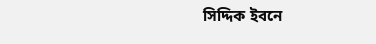সিদ্দিক ইবনে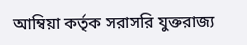আম্বিয়া কর্তৃক সরাসরি যুক্তরাজ্য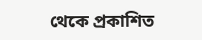থেকে প্রকাশিত